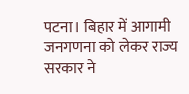पटना। बिहार में आगामी जनगणना को लेकर राज्य सरकार ने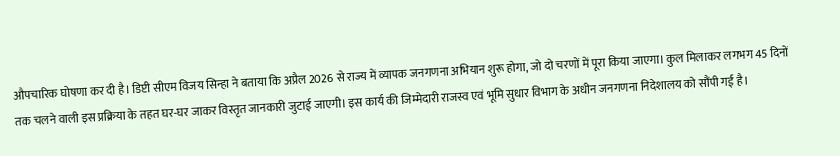औपचारिक घोषणा कर दी है। डिप्टी सीएम विजय सिन्हा ने बताया कि अप्रैल 2026 से राज्य में व्यापक जनगणना अभियान शुरू होगा, जो दो चरणों में पूरा किया जाएगा। कुल मिलाकर लगभग 45 दिनों तक चलने वाली इस प्रक्रिया के तहत घर-घर जाकर विस्तृत जानकारी जुटाई जाएगी। इस कार्य की जिम्मेदारी राजस्व एवं भूमि सुधार विभाग के अधीन जनगणना निदेशालय को सौंपी गई है।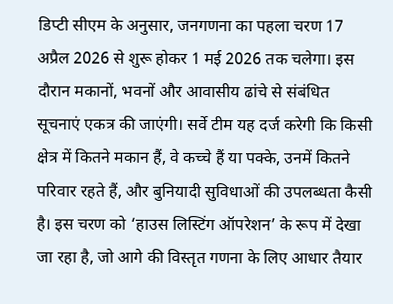डिप्टी सीएम के अनुसार, जनगणना का पहला चरण 17 अप्रैल 2026 से शुरू होकर 1 मई 2026 तक चलेगा। इस दौरान मकानों, भवनों और आवासीय ढांचे से संबंधित सूचनाएं एकत्र की जाएंगी। सर्वे टीम यह दर्ज करेगी कि किसी क्षेत्र में कितने मकान हैं, वे कच्चे हैं या पक्के, उनमें कितने परिवार रहते हैं, और बुनियादी सुविधाओं की उपलब्धता कैसी है। इस चरण को ‘हाउस लिस्टिंग ऑपरेशन’ के रूप में देखा जा रहा है, जो आगे की विस्तृत गणना के लिए आधार तैयार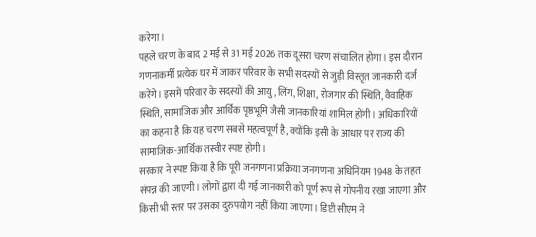करेगा।
पहले चरण के बाद 2 मई से 31 मई 2026 तक दूसरा चरण संचालित होगा। इस दौरान गणनाकर्मी प्रत्येक घर में जाकर परिवार के सभी सदस्यों से जुड़ी विस्तृत जानकारी दर्ज करेंगे। इसमें परिवार के सदस्यों की आयु, लिंग, शिक्षा, रोजगार की स्थिति, वैवाहिक स्थिति, सामाजिक और आर्थिक पृष्ठभूमि जैसी जानकारियां शामिल होंगी। अधिकारियों का कहना है कि यह चरण सबसे महत्वपूर्ण है, क्योंकि इसी के आधार पर राज्य की सामाजिक-आर्थिक तस्वीर स्पष्ट होगी।
सरकार ने स्पष्ट किया है कि पूरी जनगणना प्रक्रिया जनगणना अधिनियम 1948 के तहत संपन्न की जाएगी। लोगों द्वारा दी गई जानकारी को पूर्ण रूप से गोपनीय रखा जाएगा और किसी भी स्तर पर उसका दुरुपयोग नहीं किया जाएगा। डिप्टी सीएम ने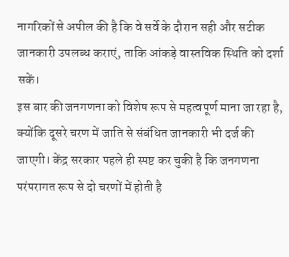नागरिकों से अपील की है कि वे सर्वे के दौरान सही और सटीक जानकारी उपलब्ध कराएं, ताकि आंकड़े वास्तविक स्थिति को दर्शा सकें।
इस बार की जनगणना को विशेष रूप से महत्वपूर्ण माना जा रहा है, क्योंकि दूसरे चरण में जाति से संबंधित जानकारी भी दर्ज की जाएगी। केंद्र सरकार पहले ही स्पष्ट कर चुकी है कि जनगणना परंपरागत रूप से दो चरणों में होती है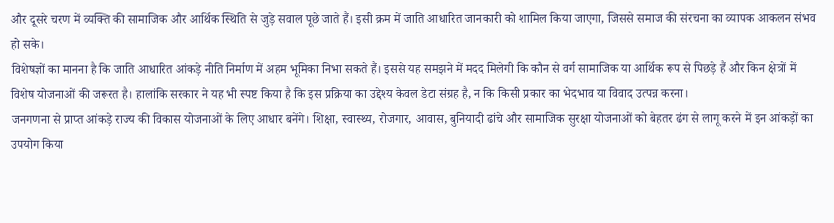और दूसरे चरण में व्यक्ति की सामाजिक और आर्थिक स्थिति से जुड़े सवाल पूछे जाते हैं। इसी क्रम में जाति आधारित जानकारी को शामिल किया जाएगा, जिससे समाज की संरचना का व्यापक आकलन संभव हो सके।
विशेषज्ञों का मानना है कि जाति आधारित आंकड़े नीति निर्माण में अहम भूमिका निभा सकते हैं। इससे यह समझने में मदद मिलेगी कि कौन से वर्ग सामाजिक या आर्थिक रूप से पिछड़े हैं और किन क्षेत्रों में विशेष योजनाओं की जरूरत है। हालांकि सरकार ने यह भी स्पष्ट किया है कि इस प्रक्रिया का उद्देश्य केवल डेटा संग्रह है, न कि किसी प्रकार का भेदभाव या विवाद उत्पन्न करना।
जनगणना से प्राप्त आंकड़े राज्य की विकास योजनाओं के लिए आधार बनेंगे। शिक्षा, स्वास्थ्य, रोजगार, आवास, बुनियादी ढांचे और सामाजिक सुरक्षा योजनाओं को बेहतर ढंग से लागू करने में इन आंकड़ों का उपयोग किया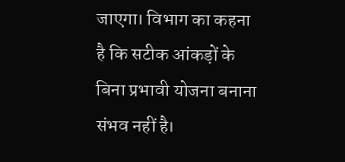जाएगा। विभाग का कहना है कि सटीक आंकड़ों के बिना प्रभावी योजना बनाना संभव नहीं है।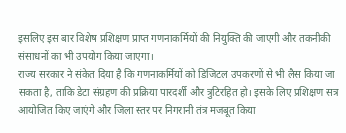इसलिए इस बार विशेष प्रशिक्षण प्राप्त गणनाकर्मियों की नियुक्ति की जाएगी और तकनीकी संसाधनों का भी उपयोग किया जाएगा।
राज्य सरकार ने संकेत दिया है कि गणनाकर्मियों को डिजिटल उपकरणों से भी लैस किया जा सकता है, ताकि डेटा संग्रहण की प्रक्रिया पारदर्शी और त्रुटिरहित हो। इसके लिए प्रशिक्षण सत्र आयोजित किए जाएंगे और जिला स्तर पर निगरानी तंत्र मजबूत किया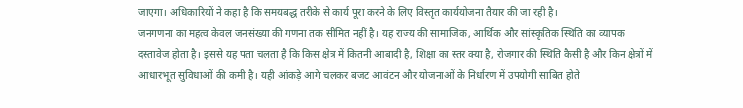जाएगा। अधिकारियों ने कहा है कि समयबद्ध तरीके से कार्य पूरा करने के लिए विस्तृत कार्ययोजना तैयार की जा रही है।
जनगणना का महत्व केवल जनसंख्या की गणना तक सीमित नहीं है। यह राज्य की सामाजिक, आर्थिक और सांस्कृतिक स्थिति का व्यापक दस्तावेज होता है। इससे यह पता चलता है कि किस क्षेत्र में कितनी आबादी है, शिक्षा का स्तर क्या है, रोजगार की स्थिति कैसी है और किन क्षेत्रों में आधारभूत सुविधाओं की कमी है। यही आंकड़े आगे चलकर बजट आवंटन और योजनाओं के निर्धारण में उपयोगी साबित होते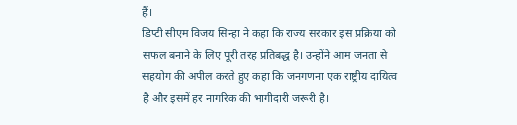हैं।
डिप्टी सीएम विजय सिन्हा ने कहा कि राज्य सरकार इस प्रक्रिया को सफल बनाने के लिए पूरी तरह प्रतिबद्ध है। उन्होंने आम जनता से सहयोग की अपील करते हुए कहा कि जनगणना एक राष्ट्रीय दायित्व है और इसमें हर नागरिक की भागीदारी जरूरी है।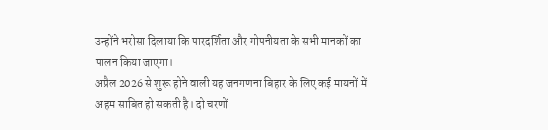उन्होंने भरोसा दिलाया कि पारदर्शिता और गोपनीयता के सभी मानकों का पालन किया जाएगा।
अप्रैल 2026 से शुरू होने वाली यह जनगणना बिहार के लिए कई मायनों में अहम साबित हो सकती है। दो चरणों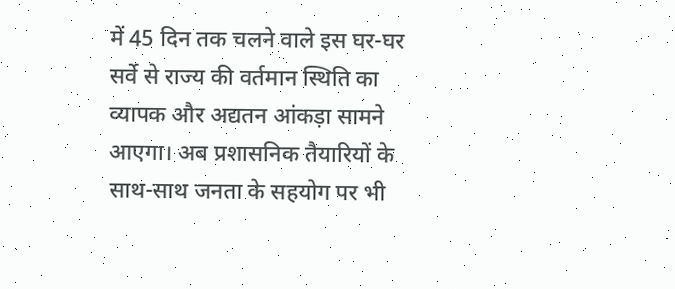में 45 दिन तक चलने वाले इस घर-घर सर्वे से राज्य की वर्तमान स्थिति का व्यापक और अद्यतन आंकड़ा सामने आएगा। अब प्रशासनिक तैयारियों के साथ-साथ जनता के सहयोग पर भी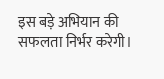इस बड़े अभियान की सफलता निर्भर करेगी।